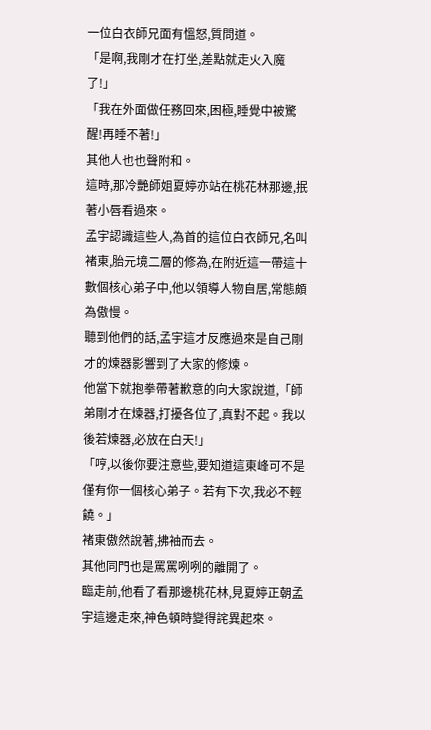一位白衣師兄面有慍怒,質問道。
「是啊,我剛才在打坐,差點就走火入魔了!」
「我在外面做任務回來,困極,睡覺中被驚醒!再睡不著!」
其他人也也聲附和。
這時,那冷艷師姐夏婷亦站在桃花林那邊,抿著小唇看過來。
孟宇認識這些人,為首的這位白衣師兄,名叫褚東,胎元境二層的修為,在附近這一帶這十數個核心弟子中,他以領導人物自居,常態頗為傲慢。
聽到他們的話,孟宇這才反應過來是自己剛才的煉器影響到了大家的修煉。
他當下就抱拳帶著歉意的向大家說道,「師弟剛才在煉器,打擾各位了,真對不起。我以後若煉器,必放在白天!」
「哼,以後你要注意些,要知道這東峰可不是僅有你一個核心弟子。若有下次,我必不輕饒。」
褚東傲然說著,拂袖而去。
其他同門也是罵罵咧咧的離開了。
臨走前,他看了看那邊桃花林,見夏婷正朝孟宇這邊走來,神色頓時變得詫異起來。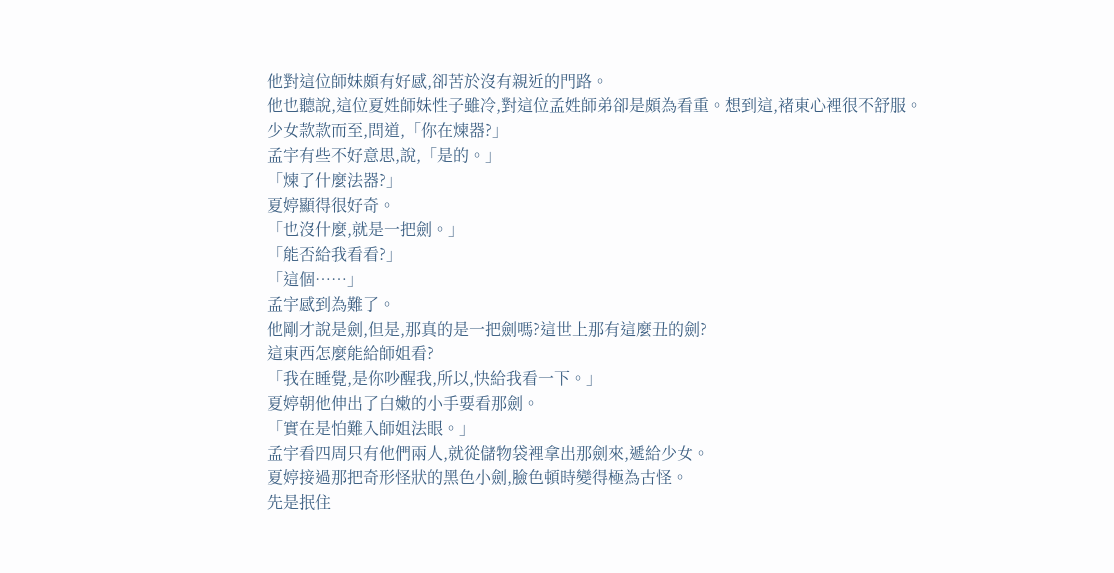他對這位師妹頗有好感,卻苦於沒有親近的門路。
他也聽說,這位夏姓師妹性子雖冷,對這位孟姓師弟卻是頗為看重。想到這,褚東心裡很不舒服。
少女款款而至,問道,「你在煉器?」
孟宇有些不好意思,說,「是的。」
「煉了什麼法器?」
夏婷顯得很好奇。
「也沒什麼,就是一把劍。」
「能否給我看看?」
「這個……」
孟宇感到為難了。
他剛才說是劍,但是,那真的是一把劍嗎?這世上那有這麼丑的劍?
這東西怎麼能給師姐看?
「我在睡覺,是你吵醒我,所以,快給我看一下。」
夏婷朝他伸出了白嫩的小手要看那劍。
「實在是怕難入師姐法眼。」
孟宇看四周只有他們兩人,就從儲物袋裡拿出那劍來,遞給少女。
夏婷接過那把奇形怪狀的黑色小劍,臉色頓時變得極為古怪。
先是抿住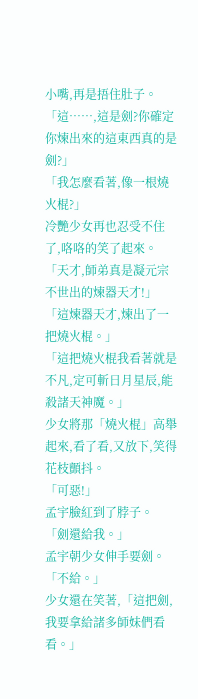小嘴,再是捂住肚子。
「這……,這是劍?你確定你煉出來的這東西真的是劍?」
「我怎麼看著,像一根燒火棍?」
冷艷少女再也忍受不住了,咯咯的笑了起來。
「天才,師弟真是凝元宗不世出的煉器天才!」
「這煉器天才,煉出了一把燒火棍。」
「這把燒火棍我看著就是不凡,定可斬日月星辰,能殺諸天神魔。」
少女將那「燒火棍」高舉起來,看了看,又放下,笑得花枝顫抖。
「可惡!」
孟宇臉紅到了脖子。
「劍還給我。」
孟宇朝少女伸手要劍。
「不給。」
少女還在笑著,「這把劍,我要拿給諸多師妹們看看。」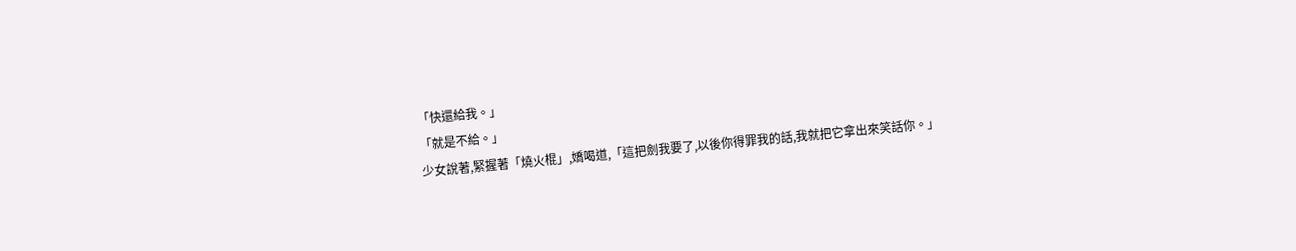「快還給我。」
「就是不給。」
少女說著,緊握著「燒火棍」,嬌喝道,「這把劍我要了,以後你得罪我的話,我就把它拿出來笑話你。」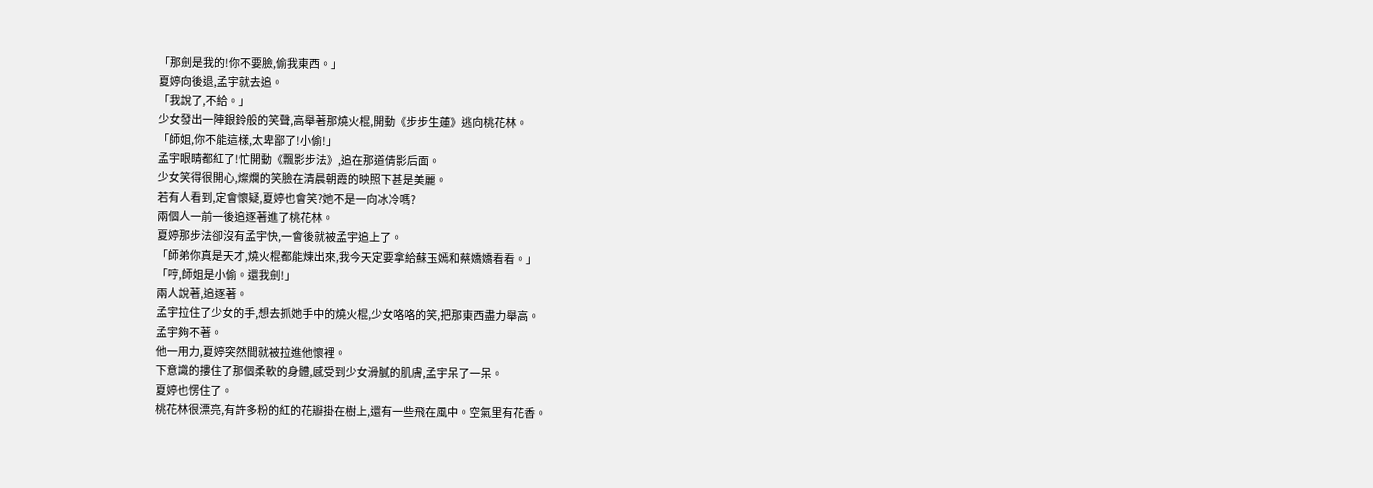「那劍是我的!你不要臉,偷我東西。」
夏婷向後退,孟宇就去追。
「我說了,不給。」
少女發出一陣銀鈴般的笑聲,高舉著那燒火棍,開動《步步生蓮》逃向桃花林。
「師姐,你不能這樣,太卑鄙了!小偷!」
孟宇眼睛都紅了!忙開動《飄影步法》,追在那道倩影后面。
少女笑得很開心,燦爛的笑臉在清晨朝霞的映照下甚是美麗。
若有人看到,定會懷疑,夏婷也會笑?她不是一向冰冷嗎?
兩個人一前一後追逐著進了桃花林。
夏婷那步法卻沒有孟宇快,一會後就被孟宇追上了。
「師弟你真是天才,燒火棍都能煉出來,我今天定要拿給蘇玉嫣和蔡嬌嬌看看。」
「哼,師姐是小偷。還我劍!」
兩人說著,追逐著。
孟宇拉住了少女的手,想去抓她手中的燒火棍,少女咯咯的笑,把那東西盡力舉高。
孟宇夠不著。
他一用力,夏婷突然間就被拉進他懷裡。
下意識的摟住了那個柔軟的身體,感受到少女滑膩的肌膚,孟宇呆了一呆。
夏婷也愣住了。
桃花林很漂亮,有許多粉的紅的花瓣掛在樹上,還有一些飛在風中。空氣里有花香。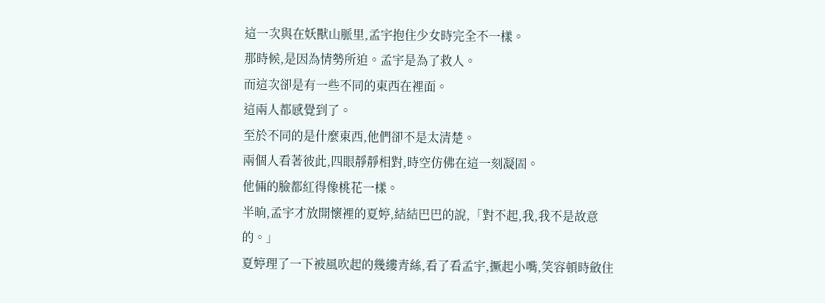這一次與在妖獸山脈里,孟宇抱住少女時完全不一樣。
那時候,是因為情勢所迫。孟宇是為了救人。
而這次卻是有一些不同的東西在裡面。
這兩人都感覺到了。
至於不同的是什麼東西,他們卻不是太清楚。
兩個人看著彼此,四眼靜靜相對,時空仿佛在這一刻凝固。
他倆的臉都紅得像桃花一樣。
半晌,孟宇才放開懷裡的夏婷,結結巴巴的說,「對不起,我,我不是故意的。」
夏婷理了一下被風吹起的幾縷青絲,看了看孟宇,撅起小嘴,笑容頓時斂住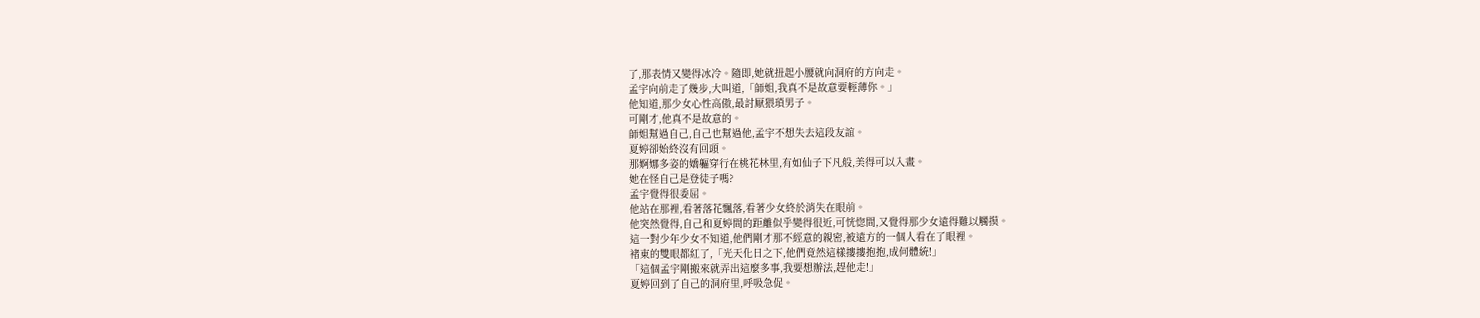了,那表情又變得冰冷。隨即,她就扭起小腰就向洞府的方向走。
孟宇向前走了幾步,大叫道,「師姐,我真不是故意要輕薄你。」
他知道,那少女心性高傲,最討厭猥瑣男子。
可剛才,他真不是故意的。
師姐幫過自己,自己也幫過他,孟宇不想失去這段友誼。
夏婷卻始終沒有回頭。
那婀娜多姿的嬌軀穿行在桃花林里,有如仙子下凡般,美得可以入畫。
她在怪自己是登徒子嗎?
孟宇覺得很委屈。
他站在那裡,看著落花飄落,看著少女終於消失在眼前。
他突然覺得,自己和夏婷間的距離似乎變得很近,可恍惚間,又覺得那少女遠得難以觸摸。
這一對少年少女不知道,他們剛才那不經意的親密,被遠方的一個人看在了眼裡。
褚東的雙眼都紅了,「光天化日之下,他們竟然這樣摟摟抱抱,成何體統!」
「這個孟宇剛搬來就弄出這麼多事,我要想辦法,趕他走!」
夏婷回到了自己的洞府里,呼吸急促。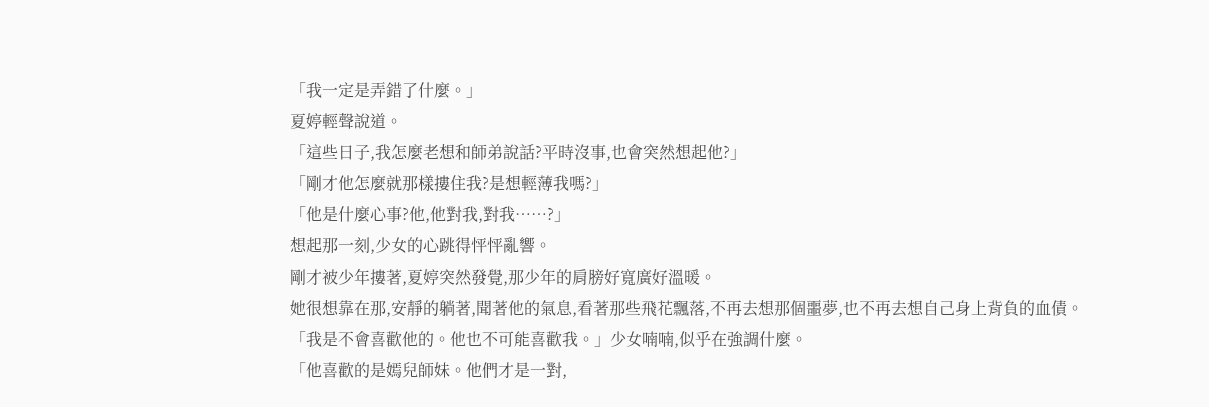「我一定是弄錯了什麼。」
夏婷輕聲說道。
「這些日子,我怎麼老想和師弟說話?平時沒事,也會突然想起他?」
「剛才他怎麼就那樣摟住我?是想輕薄我嗎?」
「他是什麼心事?他,他對我,對我……?」
想起那一刻,少女的心跳得怦怦亂響。
剛才被少年摟著,夏婷突然發覺,那少年的肩膀好寬廣好溫暖。
她很想靠在那,安靜的躺著,聞著他的氣息,看著那些飛花飄落,不再去想那個噩夢,也不再去想自己身上背負的血債。
「我是不會喜歡他的。他也不可能喜歡我。」少女喃喃,似乎在強調什麼。
「他喜歡的是嫣兒師妹。他們才是一對,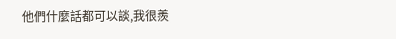他們什麼話都可以談,我很羨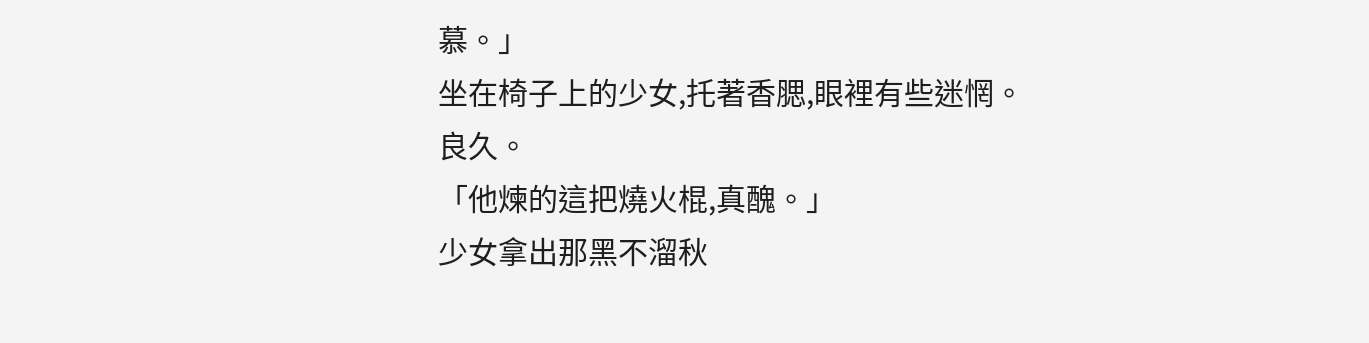慕。」
坐在椅子上的少女,托著香腮,眼裡有些迷惘。
良久。
「他煉的這把燒火棍,真醜。」
少女拿出那黑不溜秋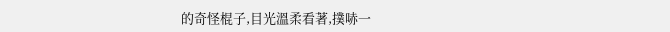的奇怪棍子,目光溫柔看著,撲哧一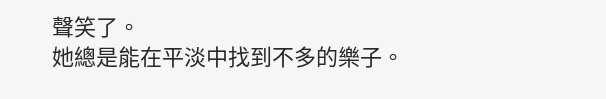聲笑了。
她總是能在平淡中找到不多的樂子。